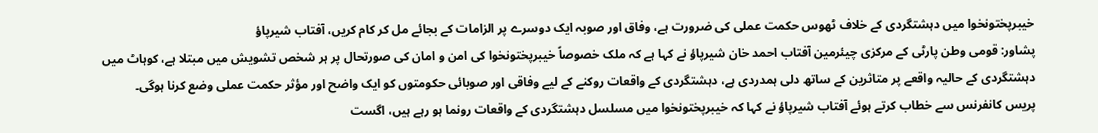خیبرپختونخوا میں دہشتگردی کے خلاف ٹھوس حکمت عملی کی ضرورت ہے، وفاق اور صوبہ ایک دوسرے پر الزامات کے بجائے مل کر کام کریں، آفتاب شیرپاؤ
پشاور: قومی وطن پارٹی کے مرکزی چیئرمین آفتاب احمد خان شیرپاؤ نے کہا ہے کہ ملک خصوصاً خیبرپختونخوا کی امن و امان کی صورتحال پر ہر شخص تشویش میں مبتلا ہے، کوہاٹ میں دہشتگردی کے حالیہ واقعے پر متاثرین کے ساتھ دلی ہمدردی ہے، دہشتگردی کے واقعات روکنے کے لیے وفاقی اور صوبائی حکومتوں کو ایک واضح اور مؤثر حکمت عملی وضع کرنا ہوگی۔
پریس کانفرنس سے خطاب کرتے ہوئے آفتاب شیرپاؤ نے کہا کہ خیبرپختونخوا میں مسلسل دہشتگردی کے واقعات رونما ہو رہے ہیں، اگست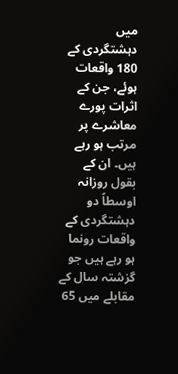میں دہشتگردی کے 180 واقعات ہوئے، جن کے اثرات پورے معاشرے پر مرتب ہو رہے ہیں۔ ان کے بقول روزانہ اوسطاً دو دہشتگردی کے واقعات رونما ہو رہے ہیں جو گزشتہ سال کے مقابلے میں 65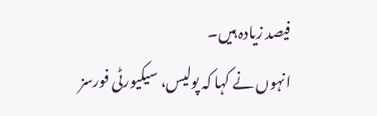فیصد زیادہ ہیں۔
انہوں نے کہا کہ پولیس، سیکیورٹی فورسز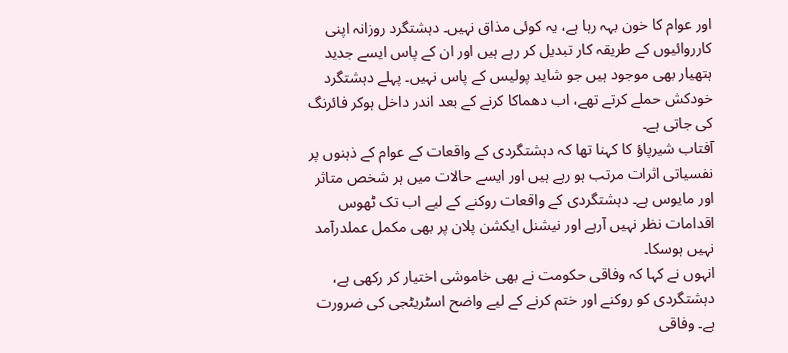اور عوام کا خون بہہ رہا ہے، یہ کوئی مذاق نہیں۔ دہشتگرد روزانہ اپنی کارروائیوں کے طریقہ کار تبدیل کر رہے ہیں اور ان کے پاس ایسے جدید ہتھیار بھی موجود ہیں جو شاید پولیس کے پاس نہیں۔ پہلے دہشتگرد خودکش حملے کرتے تھے، اب دھماکا کرنے کے بعد اندر داخل ہوکر فائرنگ کی جاتی ہے۔
آفتاب شیرپاؤ کا کہنا تھا کہ دہشتگردی کے واقعات کے عوام کے ذہنوں پر نفسیاتی اثرات مرتب ہو رہے ہیں اور ایسے حالات میں ہر شخص متاثر اور مایوس ہے۔ دہشتگردی کے واقعات روکنے کے لیے اب تک ٹھوس اقدامات نظر نہیں آرہے اور نیشنل ایکشن پلان پر بھی مکمل عملدرآمد نہیں ہوسکا۔
انہوں نے کہا کہ وفاقی حکومت نے بھی خاموشی اختیار کر رکھی ہے، دہشتگردی کو روکنے اور ختم کرنے کے لیے واضح اسٹریٹجی کی ضرورت ہے۔ وفاقی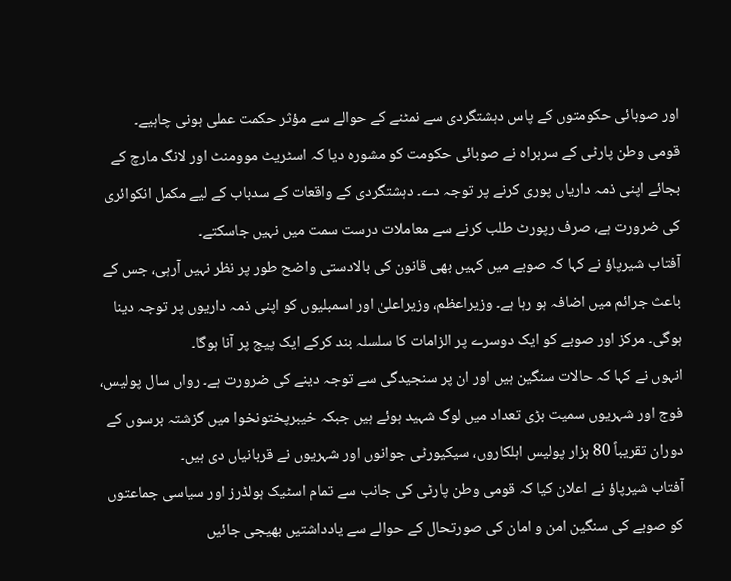اور صوبائی حکومتوں کے پاس دہشتگردی سے نمٹنے کے حوالے سے مؤثر حکمت عملی ہونی چاہیے۔
قومی وطن پارٹی کے سربراہ نے صوبائی حکومت کو مشورہ دیا کہ اسٹریٹ موومنٹ اور لانگ مارچ کے بجائے اپنی ذمہ داریاں پوری کرنے پر توجہ دے۔ دہشتگردی کے واقعات کے سدباب کے لیے مکمل انکوائری کی ضرورت ہے، صرف رپورٹ طلب کرنے سے معاملات درست سمت میں نہیں جاسکتے۔
آفتاب شیرپاؤ نے کہا کہ صوبے میں کہیں بھی قانون کی بالادستی واضح طور پر نظر نہیں آرہی، جس کے باعث جرائم میں اضافہ ہو رہا ہے۔ وزیراعظم، وزیراعلیٰ اور اسمبلیوں کو اپنی ذمہ داریوں پر توجہ دینا ہوگی۔ مرکز اور صوبے کو ایک دوسرے پر الزامات کا سلسلہ بند کرکے ایک پیج پر آنا ہوگا۔
انہوں نے کہا کہ حالات سنگین ہیں اور ان پر سنجیدگی سے توجہ دینے کی ضرورت ہے۔ رواں سال پولیس، فوج اور شہریوں سمیت بڑی تعداد میں لوگ شہید ہوئے ہیں جبکہ خیبرپختونخوا میں گزشتہ برسوں کے دوران تقریباً 80 ہزار پولیس اہلکاروں، سیکیورٹی جوانوں اور شہریوں نے قربانیاں دی ہیں۔
آفتاب شیرپاؤ نے اعلان کیا کہ قومی وطن پارٹی کی جانب سے تمام اسٹیک ہولڈرز اور سیاسی جماعتوں کو صوبے کی سنگین امن و امان کی صورتحال کے حوالے سے یادداشتیں بھیجی جائیں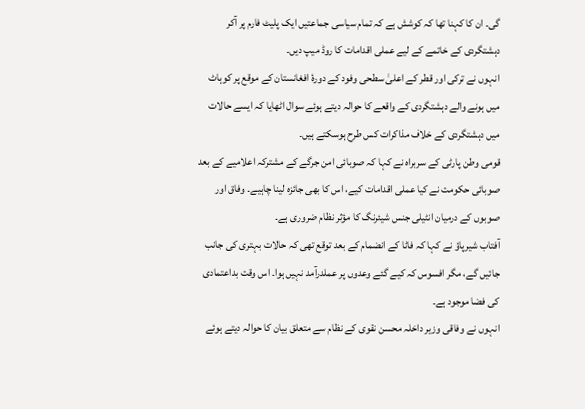گی۔ ان کا کہنا تھا کہ کوشش ہے کہ تمام سیاسی جماعتیں ایک پلیٹ فارم پر آکر دہشتگردی کے خاتمے کے لیے عملی اقدامات کا روڈ میپ دیں۔
انہوں نے ترکی اور قطر کے اعلیٰ سطحی وفود کے دورۂ افغانستان کے موقع پر کوہاٹ میں ہونے والے دہشتگردی کے واقعے کا حوالہ دیتے ہوئے سوال اٹھایا کہ ایسے حالات میں دہشتگردی کے خلاف مذاکرات کس طرح ہوسکتے ہیں۔
قومی وطن پارٹی کے سربراہ نے کہا کہ صوبائی امن جرگے کے مشترکہ اعلامیے کے بعد صوبائی حکومت نے کیا عملی اقدامات کیے، اس کا بھی جائزہ لینا چاہیے۔ وفاق اور صوبوں کے درمیان انٹیلی جنس شیئرنگ کا مؤثر نظام ضروری ہے۔
آفتاب شیرپاؤ نے کہا کہ فاٹا کے انضمام کے بعد توقع تھی کہ حالات بہتری کی جانب جائیں گے، مگر افسوس کہ کیے گئے وعدوں پر عملدرآمد نہیں ہوا۔ اس وقت بداعتمادی کی فضا موجود ہے۔
انہوں نے وفاقی وزیر داخلہ محسن نقوی کے نظام سے متعلق بیان کا حوالہ دیتے ہوئے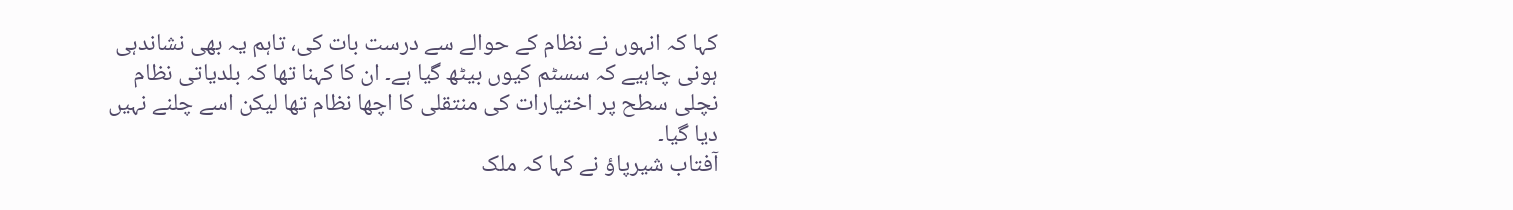کہا کہ انہوں نے نظام کے حوالے سے درست بات کی، تاہم یہ بھی نشاندہی ہونی چاہیے کہ سسٹم کیوں بیٹھ گیا ہے۔ ان کا کہنا تھا کہ بلدیاتی نظام نچلی سطح پر اختیارات کی منتقلی کا اچھا نظام تھا لیکن اسے چلنے نہیں دیا گیا۔
آفتاب شیرپاؤ نے کہا کہ ملک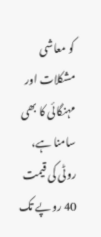کو معاشی مشکلات اور مہنگائی کا بھی سامنا ہے، روٹی کی قیمت 40 روپے تک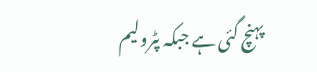پہنچ گئی ہے جبکہ پٹرولیم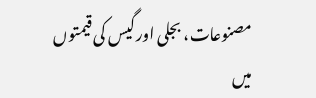مصنوعات، بجلی اور گیس کی قیمتوں میں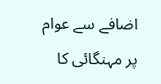اضافے سے عوام پر مہنگائی کا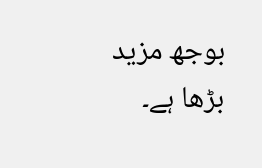بوجھ مزید بڑھا ہے۔